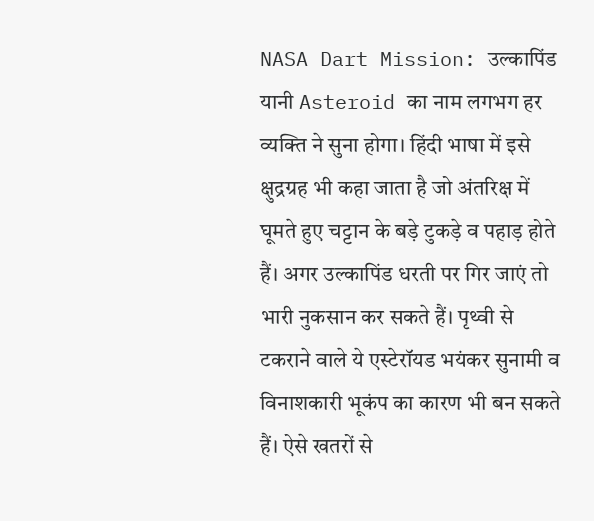NASA Dart Mission: उल्कापिंड यानी Asteroid का नाम लगभग हर व्यक्ति ने सुना होगा। हिंदी भाषा में इसे क्षुद्रग्रह भी कहा जाता है जो अंतरिक्ष में घूमते हुए चट्टान के बड़े टुकड़े व पहाड़ होते हैं। अगर उल्कापिंड धरती पर गिर जाएं तो भारी नुकसान कर सकते हैं। पृथ्वी से टकराने वाले ये एस्टेरॉयड भयंकर सुनामी व विनाशकारी भूकंप का कारण भी बन सकते हैं। ऐसे खतरों से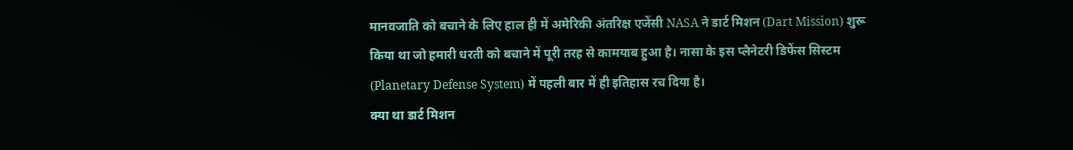मानवजाति को बचाने के लिए हाल ही में अमेरिकी अंतरिक्ष एजेंसी NASA ने डार्ट मिशन (Dart Mission) शुरू किया था जो हमारी धरती को बचाने में पूरी तरह से कामयाब हुआ है। नासा के इस प्लैनेटरी डिफेंस सिस्टम (Planetary Defense System) में पहली बार में ही इतिहास रच दिया है।
क्या था डार्ट मिशन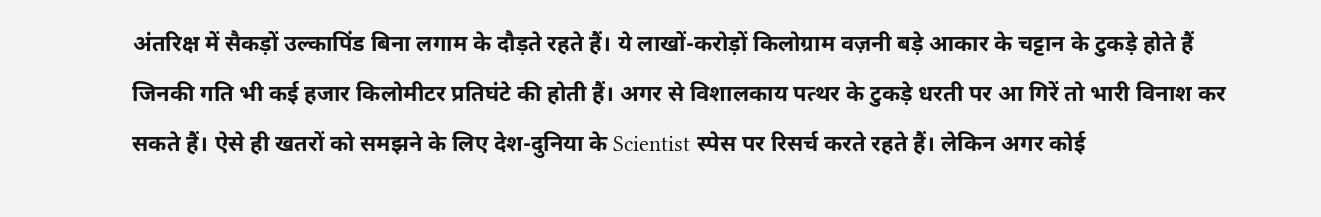अंतरिक्ष में सैकड़ों उल्कापिंड बिना लगाम के दौड़ते रहते हैं। ये लाखों-करोड़ों किलोग्राम वज़नी बड़े आकार के चट्टान के टुकड़े होते हैं जिनकी गति भी कई हजार किलोमीटर प्रतिघंटे की होती हैं। अगर से विशालकाय पत्थर के टुकड़े धरती पर आ गिरें तो भारी विनाश कर सकते हैं। ऐसे ही खतरों को समझने के लिए देश-दुनिया के Scientist स्पेस पर रिसर्च करते रहते हैं। लेकिन अगर कोई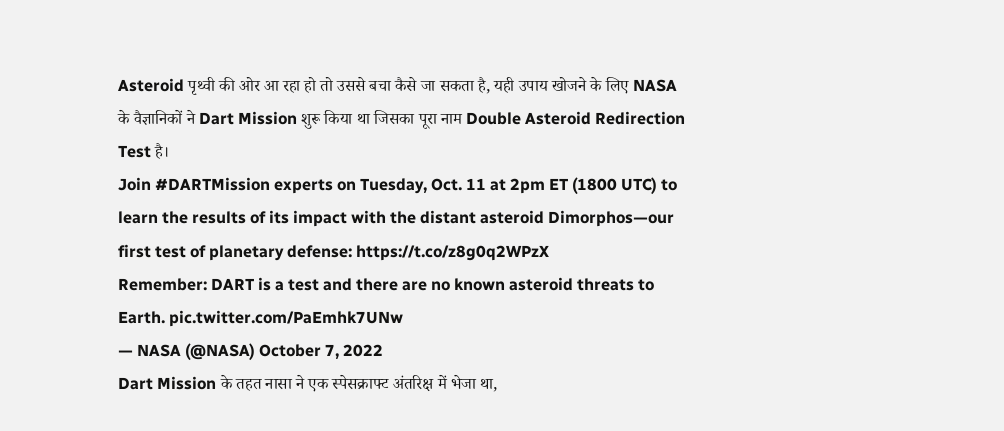Asteroid पृथ्वी की ओर आ रहा हो तो उससे बचा कैसे जा सकता है, यही उपाय खोजने के लिए NASA के वैज्ञानिकों ने Dart Mission शुरू किया था जिसका पूरा नाम Double Asteroid Redirection Test है।
Join #DARTMission experts on Tuesday, Oct. 11 at 2pm ET (1800 UTC) to learn the results of its impact with the distant asteroid Dimorphos—our first test of planetary defense: https://t.co/z8g0q2WPzX
Remember: DART is a test and there are no known asteroid threats to Earth. pic.twitter.com/PaEmhk7UNw
— NASA (@NASA) October 7, 2022
Dart Mission के तहत नासा ने एक स्पेसक्राफ्ट अंतरिक्ष में भेजा था,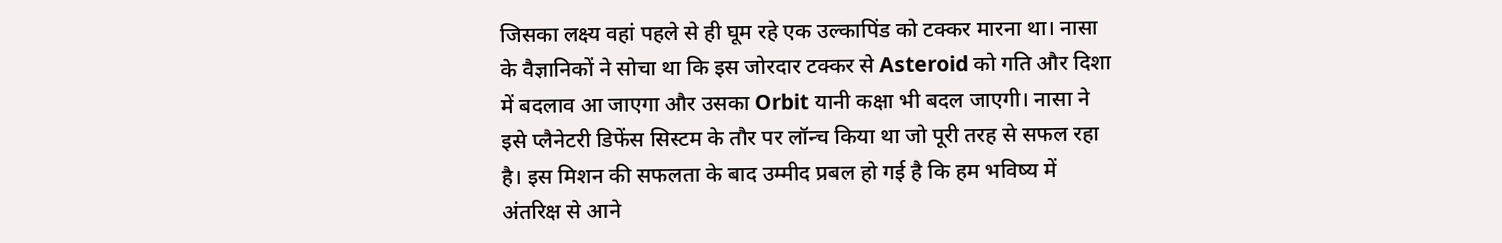जिसका लक्ष्य वहां पहले से ही घूम रहे एक उल्कापिंड को टक्कर मारना था। नासा के वैज्ञानिकों ने सोचा था कि इस जोरदार टक्कर से Asteroid को गति और दिशा में बदलाव आ जाएगा और उसका Orbit यानी कक्षा भी बदल जाएगी। नासा ने इसे प्लैनेटरी डिफेंस सिस्टम के तौर पर लॉन्च किया था जो पूरी तरह से सफल रहा है। इस मिशन की सफलता के बाद उम्मीद प्रबल हो गई है कि हम भविष्य में अंतरिक्ष से आने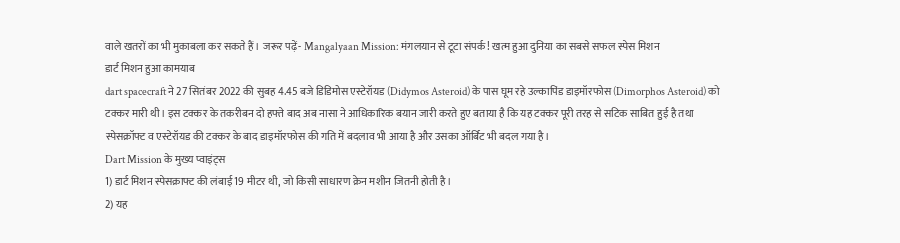वाले खतरों का भी मुकाबला कर सकते हैं। जरूर पढ़ें- Mangalyaan Mission: मंगलयान से टूटा संपर्क! खत्म हुआ दुनिया का सबसे सफल स्पेस मिशन
डार्ट मिशन हुआ कामयाब
dart spacecraft ने 27 सितंबर 2022 की सुबह 4.45 बजे डिडिमोस एस्टेरॉयड (Didymos Asteroid) के पास घूम रहे उल्कापिंड डाइमॉरफोस (Dimorphos Asteroid) को टक्कर मारी थी। इस टक्कर के तकरीबन दो हफ्ते बाद अब नासा ने आधिकारिक बयान जारी करते हुए बताया है कि यह टक्कर पूरी तरह से सटिक साबित हुई है तथा स्पेसक्रॉफ्ट व एस्टेरॉयड की टक्कर के बाद डाइमॉरफोस की गति में बदलाव भी आया है और उसका ऑर्बिट भी बदल गया है।
Dart Mission के मुख्य प्वाइंट्स
1) डार्ट मिशन स्पेसक्राफ्ट की लंबाई 19 मीटर थी, जो किसी साधारण क्रेन मशीन जितनी होती है।
2) यह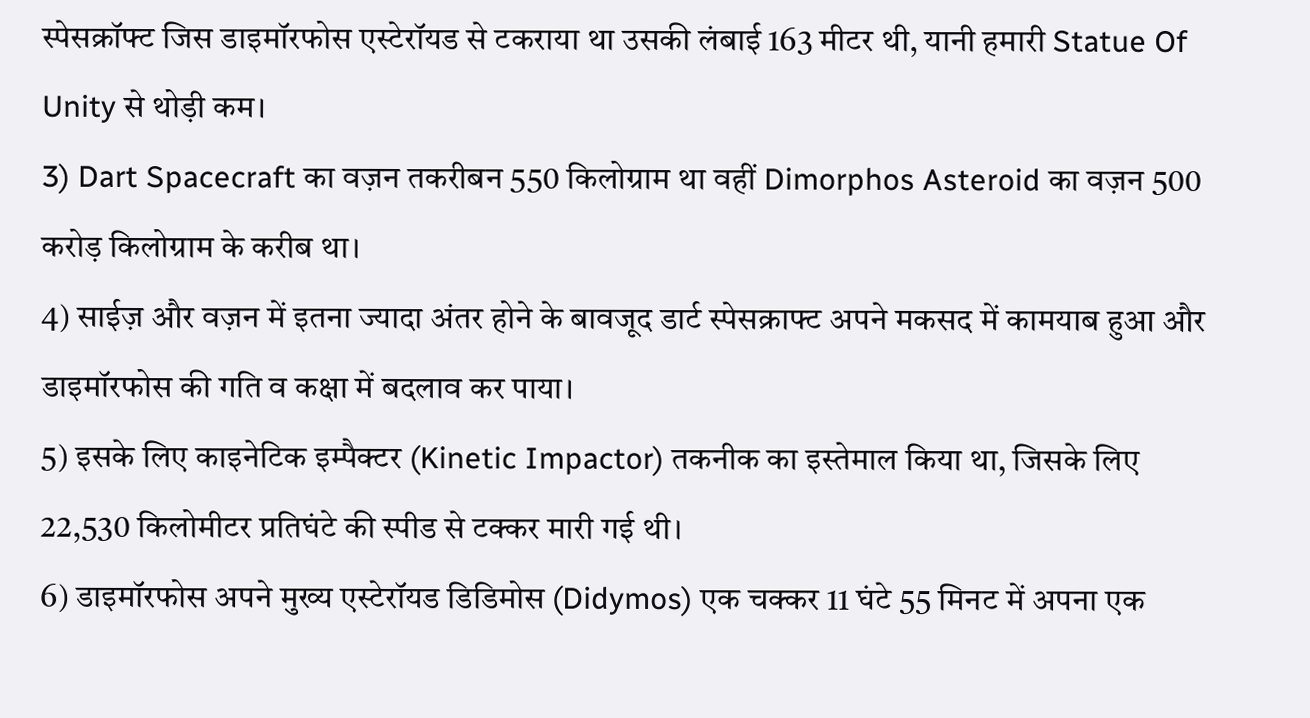स्पेसक्रॉफ्ट जिस डाइमॉरफोस एस्टेरॉयड से टकराया था उसकी लंबाई 163 मीटर थी, यानी हमारी Statue Of Unity से थोड़ी कम।
3) Dart Spacecraft का वज़न तकरीबन 550 किलोग्राम था वहीं Dimorphos Asteroid का वज़न 500 करोड़ किलोग्राम के करीब था।
4) साईज़ और वज़न में इतना ज्यादा अंतर होने के बावजूद डार्ट स्पेसक्राफ्ट अपने मकसद में कामयाब हुआ और डाइमॉरफोस की गति व कक्षा में बदलाव कर पाया।
5) इसके लिए काइनेटिक इम्पैक्टर (Kinetic Impactor) तकनीक का इस्तेमाल किया था, जिसके लिए 22,530 किलोमीटर प्रतिघंटे की स्पीड से टक्कर मारी गई थी।
6) डाइमॉरफोस अपने मुख्य एस्टेरॉयड डिडिमोस (Didymos) एक चक्कर 11 घंटे 55 मिनट में अपना एक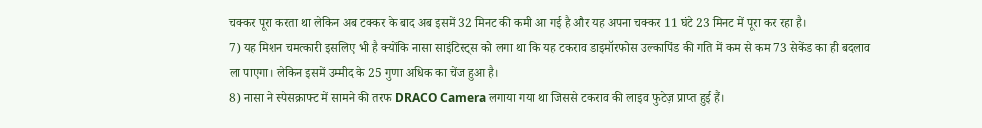चक्कर पूरा करता था लेकिन अब टक्कर के बाद अब इसमें 32 मिनट की कमी आ गई है और यह अपना चक्कर 11 घंटे 23 मिनट में पूरा कर रहा है।
7) यह मिशन चमत्कारी इसलिए भी है क्योंकि नासा साइंटिस्ट्स को लगा था कि यह टकराव डाइमॉरफोस उल्कापिंड की गति में कम से कम 73 सेकेंड का ही बदलाव ला पाएगा। लेकिन इसमें उम्मीद के 25 गुणा अधिक का चेंज हुआ है।
8) नासा ने स्पेसक्राफ्ट में सामने की तरफ DRACO Camera लगाया गया था जिससे टकराव की लाइव फुटेज़ प्राप्त हुई हैं।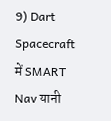9) Dart Spacecraft में SMART Nav यानी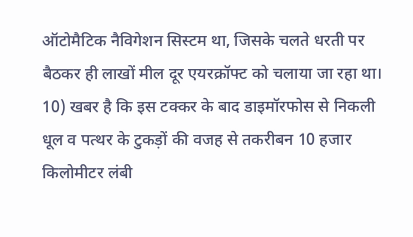ऑटोमैटिक नैविगेशन सिस्टम था, जिसके चलते धरती पर बैठकर ही लाखों मील दूर एयरक्रॉफ्ट को चलाया जा रहा था।
10) खबर है कि इस टक्कर के बाद डाइमॉरफोस से निकली धूल व पत्थर के टुकड़ों की वजह से तकरीबन 10 हजार किलोमीटर लंबी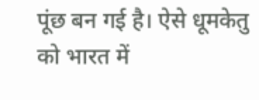पूंछ बन गई है। ऐसे धूमकेतु को भारत में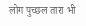लोग पुच्छल तारा भी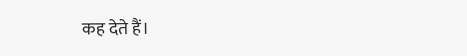कह देते हैं।